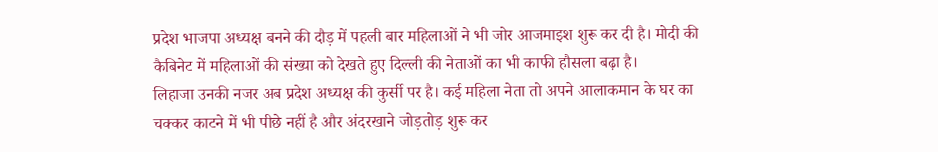प्रदेश भाजपा अध्यक्ष बनने की दौड़ में पहली बार महिलाओं ने भी जोर आजमाइश शुरू कर दी है। मोदी की कैबिनेट में महिलाओं की संख्या को देखते हुए दिल्ली की नेताओं का भी काफी हौसला बढ़ा है।
लिहाजा उनकी नजर अब प्रदेश अध्यक्ष की कुर्सी पर है। कई महिला नेता तो अपने आलाकमान के घर का चक्कर काटने में भी पीछे नहीं है और अंदरखाने जोड़तोड़ शुरू कर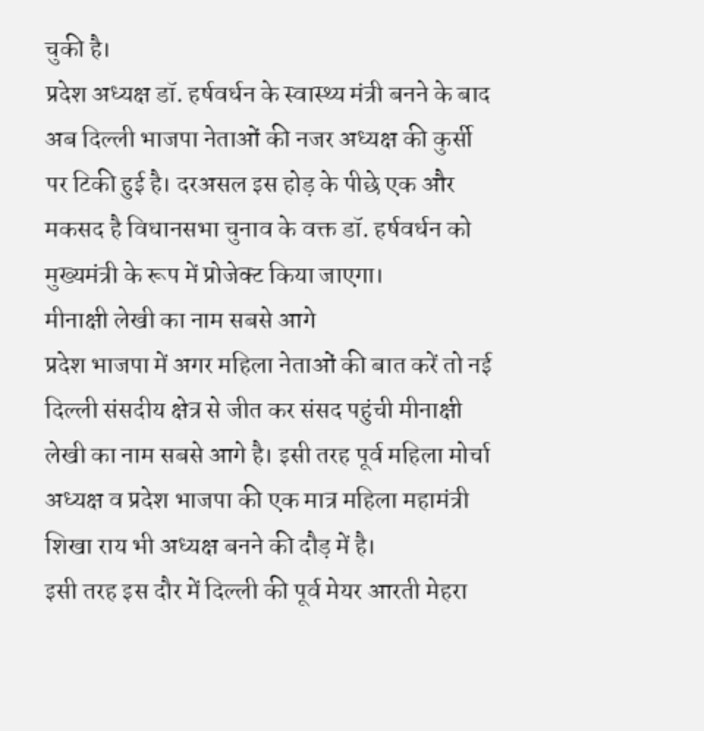चुकी है।
प्रदेश अध्यक्ष डॉ. हर्षवर्धन के स्वास्थ्य मंत्री बनने के बाद अब दिल्ली भाजपा नेताओं की नजर अध्यक्ष की कुर्सी पर टिकी हुई है। दरअसल इस होड़ के पीछे एक और मकसद है विधानसभा चुनाव के वक्त डॉ. हर्षवर्धन को मुख्यमंत्री के रूप में प्रोजेक्ट किया जाएगा।
मीनाक्षी लेखी का नाम सबसे आगे
प्रदेश भाजपा में अगर महिला नेताओं की बात करें तो नई दिल्ली संसदीय क्षेत्र से जीत कर संसद पहुंची मीनाक्षी लेखी का नाम सबसे आगे है। इसी तरह पूर्व महिला मोर्चा अध्यक्ष व प्रदेश भाजपा की एक मात्र महिला महामंत्री शिखा राय भी अध्यक्ष बनने की दौड़ में है।
इसी तरह इस दौर में दिल्ली की पूर्व मेयर आरती मेहरा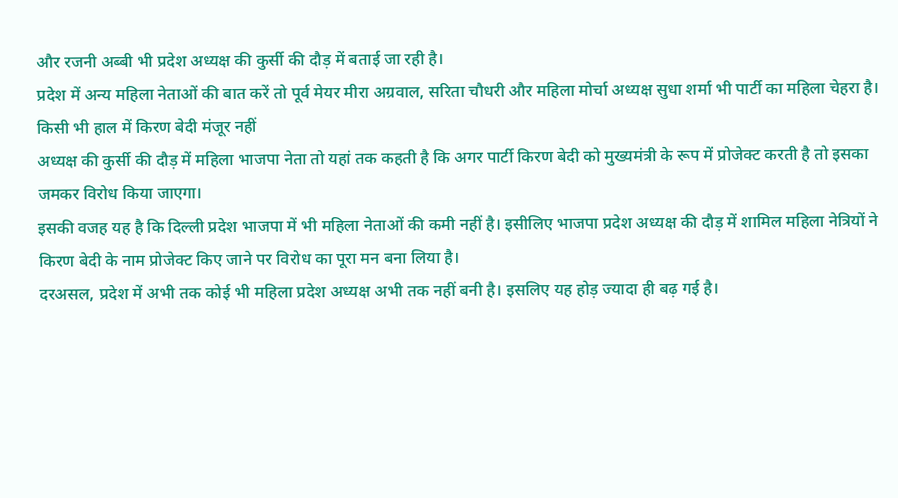और रजनी अब्बी भी प्रदेश अध्यक्ष की कुर्सी की दौड़ में बताई जा रही है।
प्रदेश में अन्य महिला नेताओं की बात करें तो पूर्व मेयर मीरा अग्रवाल, सरिता चौधरी और महिला मोर्चा अध्यक्ष सुधा शर्मा भी पार्टी का महिला चेहरा है।
किसी भी हाल में किरण बेदी मंजूर नहीं
अध्यक्ष की कुर्सी की दौड़ में महिला भाजपा नेता तो यहां तक कहती है कि अगर पार्टी किरण बेदी को मुख्यमंत्री के रूप में प्रोजेक्ट करती है तो इसका जमकर विरोध किया जाएगा।
इसकी वजह यह है कि दिल्ली प्रदेश भाजपा में भी महिला नेताओं की कमी नहीं है। इसीलिए भाजपा प्रदेश अध्यक्ष की दौड़ में शामिल महिला नेत्रियों ने किरण बेदी के नाम प्रोजेक्ट किए जाने पर विरोध का पूरा मन बना लिया है।
दरअसल, प्रदेश में अभी तक कोई भी महिला प्रदेश अध्यक्ष अभी तक नहीं बनी है। इसलिए यह होड़ ज्यादा ही बढ़ गई है।